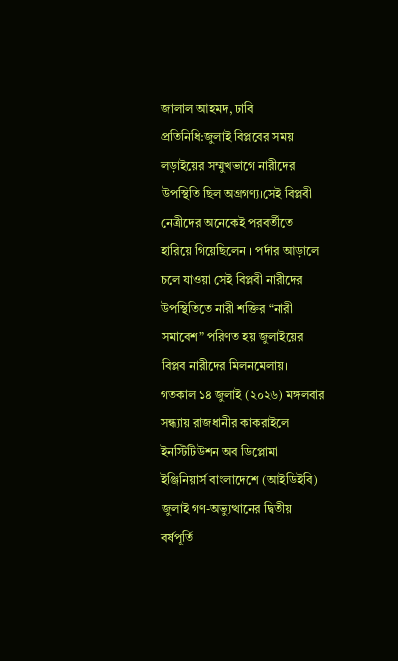জালাল আহমদ, ঢাবি প্রতিনিধি:জুলাই বিপ্লবের সময় লড়াইয়ের সম্মুখভাগে নারীদের উপস্থিতি ছিল অগ্রগণ্য।সেই বিপ্লবী নেত্রীদের অনেকেই পরবর্তীতে হারিয়ে গিয়েছিলেন । পর্দার আড়ালে চলে যাওয়া সেই বিপ্লবী নারীদের উপস্থিতিতে নারী শক্তির “নারী সমাবেশ” পরিণত হয় জুলাইয়ের বিপ্লব নারীদের মিলনমেলায়।
গতকাল ১৪ জুলাই (২০২৬) মঙ্গলবার সন্ধ্যায় রাজধানীর কাকরাইলে ইনস্টিটিউশন অব ডিপ্লোমা ইঞ্জিনিয়ার্স বাংলাদেশে (আইডিইবি) জুলাই গণ-অভ্যুত্থানের দ্বিতীয় বর্ষপূর্তি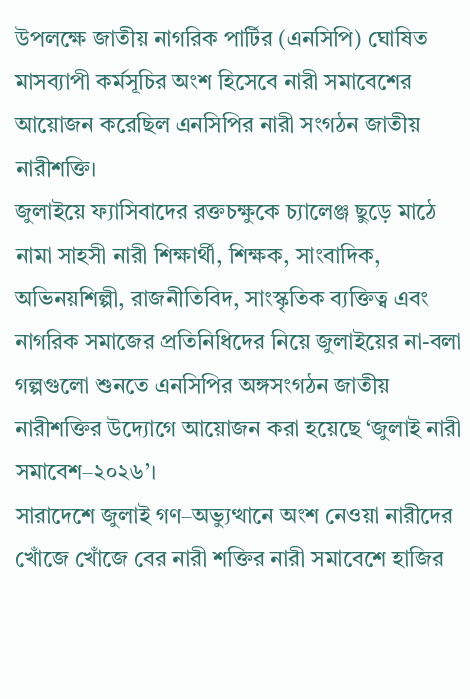উপলক্ষে জাতীয় নাগরিক পার্টির (এনসিপি) ঘোষিত মাসব্যাপী কর্মসূচির অংশ হিসেবে নারী সমাবেশের আয়োজন করেছিল এনসিপির নারী সংগঠন জাতীয় নারীশক্তি।
জুলাইয়ে ফ্যাসিবাদের রক্তচক্ষুকে চ্যালেঞ্জ ছুড়ে মাঠে নামা সাহসী নারী শিক্ষার্থী, শিক্ষক, সাংবাদিক, অভিনয়শিল্পী, রাজনীতিবিদ, সাংস্কৃতিক ব্যক্তিত্ব এবং নাগরিক সমাজের প্রতিনিধিদের নিয়ে জুলাইয়ের না-বলা গল্পগুলো শুনতে এনসিপির অঙ্গসংগঠন জাতীয় নারীশক্তির উদ্যোগে আয়োজন করা হয়েছে ‘জুলাই নারী সমাবেশ–২০২৬’।
সারাদেশে জুলাই গণ–অভ্যুত্থানে অংশ নেওয়া নারীদের খোঁজে খোঁজে বের নারী শক্তির নারী সমাবেশে হাজির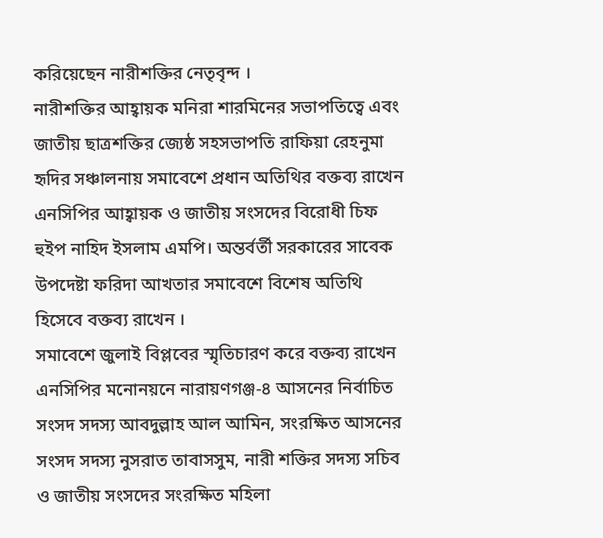করিয়েছেন নারীশক্তির নেতৃবৃন্দ ।
নারীশক্তির আহ্বায়ক মনিরা শারমিনের সভাপতিত্বে এবং জাতীয় ছাত্রশক্তির জ্যেষ্ঠ সহসভাপতি রাফিয়া রেহনুমা হৃদির সঞ্চালনায় সমাবেশে প্রধান অতিথির বক্তব্য রাখেন এনসিপির আহ্বায়ক ও জাতীয় সংসদের বিরোধী চিফ হুইপ নাহিদ ইসলাম এমপি। অন্তর্বর্তী সরকারের সাবেক উপদেষ্টা ফরিদা আখতার সমাবেশে বিশেষ অতিথি হিসেবে বক্তব্য রাখেন ।
সমাবেশে জুলাই বিপ্লবের স্মৃতিচারণ করে বক্তব্য রাখেন
এনসিপির মনোনয়নে নারায়ণগঞ্জ-৪ আসনের নির্বাচিত সংসদ সদস্য আবদুল্লাহ আল আমিন, সংরক্ষিত আসনের সংসদ সদস্য নুসরাত তাবাসসুম, নারী শক্তির সদস্য সচিব ও জাতীয় সংসদের সংরক্ষিত মহিলা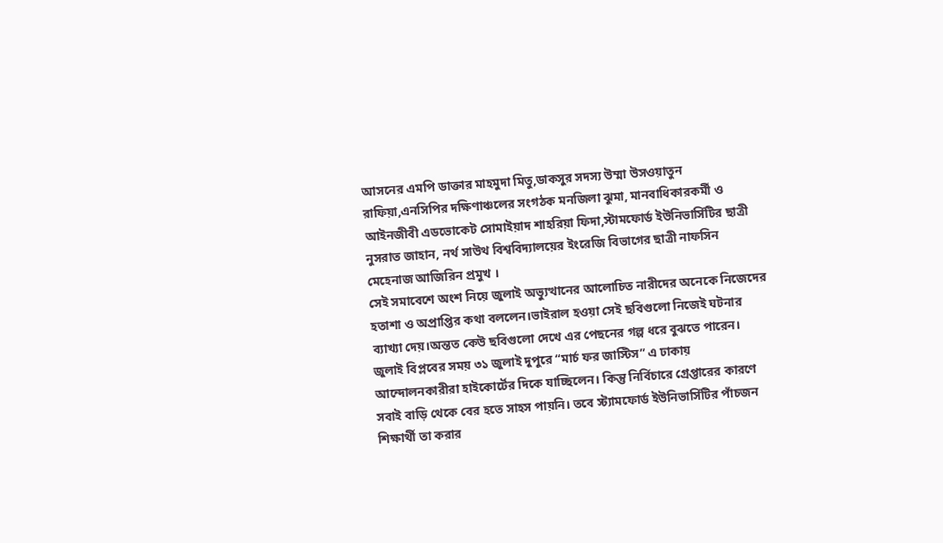আসনের এমপি ডাক্তার মাহমুদা মিতু,ডাকসুর সদস্য উম্মা উসওয়াতুন রাফিয়া,এনসিপির দক্ষিণাঞ্চলের সংগঠক মনজিলা ঝুমা, মানবাধিকারকর্মী ও আইনজীবী এডভোকেট সোমাইয়াদ শাহরিয়া ফিদা,স্টামফোর্ড ইউনিভার্সিটির ছাত্রী নুসরাত জাহান, নর্থ সাউথ বিশ্ববিদ্যালয়ের ইংরেজি বিভাগের ছাত্রী নাফসিন মেহেনাজ আজিরিন প্রমুখ ।
সেই সমাবেশে অংশ নিয়ে জুলাই অভ্যুত্থানের আলোচিত নারীদের অনেকে নিজেদের হতাশা ও অপ্রাপ্তির কথা বললেন।ভাইরাল হওয়া সেই ছবিগুলো নিজেই ঘটনার ব্যাখ্যা দেয়।অন্তত কেউ ছবিগুলো দেখে এর পেছনের গল্প ধরে বুঝতে পারেন।
জুলাই বিপ্লবের সময় ৩১ জুলাই দুপুরে “মার্চ ফর জাস্টিস” এ ঢাকায় আন্দোলনকারীরা হাইকোর্টের দিকে যাচ্ছিলেন। কিন্তু নির্বিচারে গ্রেপ্তারের কারণে সবাই বাড়ি থেকে বের হতে সাহস পায়নি। তবে স্ট্যামফোর্ড ইউনিভার্সিটির পাঁচজন শিক্ষার্থী তা করার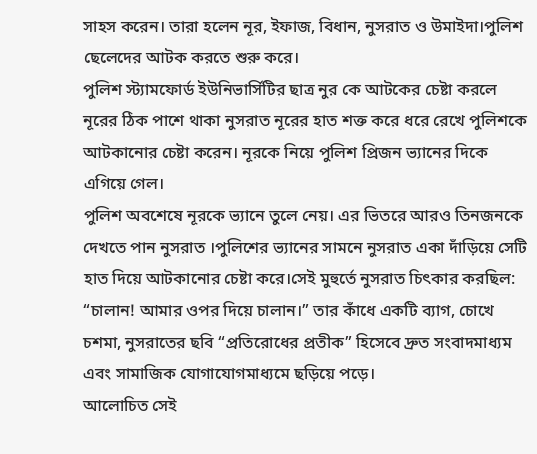সাহস করেন। তারা হলেন নূর, ইফাজ, বিধান, নুসরাত ও উমাইদা।পুলিশ ছেলেদের আটক করতে শুরু করে।
পুলিশ স্ট্যামফোর্ড ইউনিভার্সিটির ছাত্র নুর কে আটকের চেষ্টা করলে নূরের ঠিক পাশে থাকা নুসরাত নূরের হাত শক্ত করে ধরে রেখে পুলিশকে আটকানোর চেষ্টা করেন। নূরকে নিয়ে পুলিশ প্রিজন ভ্যানের দিকে এগিয়ে গেল।
পুলিশ অবশেষে নূরকে ভ্যানে তুলে নেয়। এর ভিতরে আরও তিনজনকে দেখতে পান নুসরাত ।পুলিশের ভ্যানের সামনে নুসরাত একা দাঁড়িয়ে সেটি হাত দিয়ে আটকানোর চেষ্টা করে।সেই মুহুর্তে নুসরাত চিৎকার করছিল: “চালান! আমার ওপর দিয়ে চালান।” তার কাঁধে একটি ব্যাগ, চোখে চশমা, নুসরাতের ছবি “প্রতিরোধের প্রতীক” হিসেবে দ্রুত সংবাদমাধ্যম এবং সামাজিক যোগাযোগমাধ্যমে ছড়িয়ে পড়ে।
আলোচিত সেই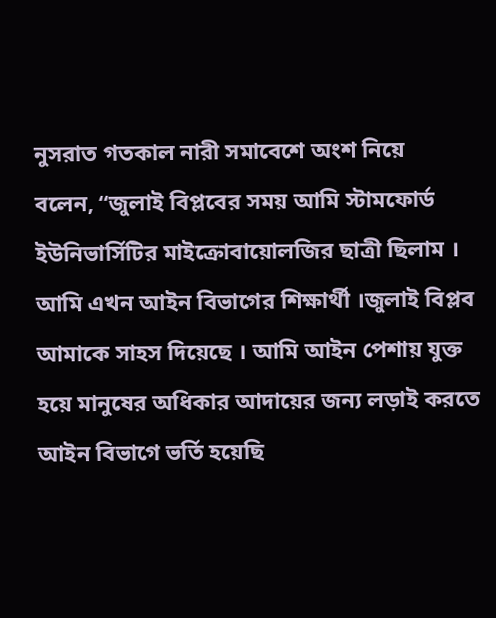নুসরাত গতকাল নারী সমাবেশে অংশ নিয়ে
বলেন, “জুলাই বিপ্লবের সময় আমি স্টামফোর্ড ইউনিভার্সিটির মাইক্রোবায়োলজির ছাত্রী ছিলাম । আমি এখন আইন বিভাগের শিক্ষার্থী ।জুলাই বিপ্লব আমাকে সাহস দিয়েছে । আমি আইন পেশায় যুক্ত হয়ে মানুষের অধিকার আদায়ের জন্য লড়াই করতে আইন বিভাগে ভর্তি হয়েছি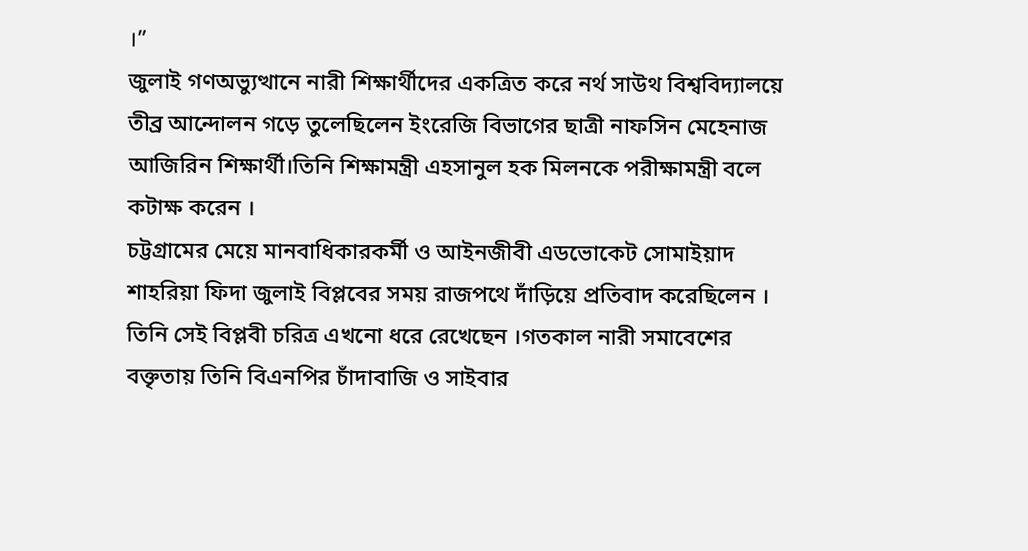।”
জুলাই গণঅভ্যুত্থানে নারী শিক্ষার্থীদের একত্রিত করে নর্থ সাউথ বিশ্ববিদ্যালয়ে তীব্র আন্দোলন গড়ে তুলেছিলেন ইংরেজি বিভাগের ছাত্রী নাফসিন মেহেনাজ আজিরিন শিক্ষার্থী।তিনি শিক্ষামন্ত্রী এহসানুল হক মিলনকে পরীক্ষামন্ত্রী বলে কটাক্ষ করেন ।
চট্টগ্রামের মেয়ে মানবাধিকারকর্মী ও আইনজীবী এডভোকেট সোমাইয়াদ শাহরিয়া ফিদা জুলাই বিপ্লবের সময় রাজপথে দাঁড়িয়ে প্রতিবাদ করেছিলেন । তিনি সেই বিপ্লবী চরিত্র এখনো ধরে রেখেছেন ।গতকাল নারী সমাবেশের বক্তৃতায় তিনি বিএনপির চাঁদাবাজি ও সাইবার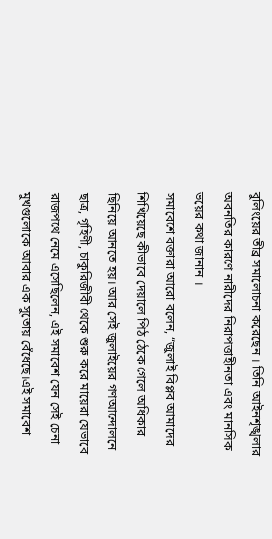বুলিংয়ের তীব্র সমালোচনা করেছেন । তিনি আইনশৃঙ্খলার অবনতির কারণে নারীদের নিরাপত্তাহীনতা এবং মানসিক ভয়ের কথা জানান ।
সমাবেশে বক্তারা আরো বলেন, “জুলাই বিপ্লব আমাদের শিখিয়েছে কীভাবে দেয়ালে পিঠ ঠেকে গেলে অধিকার ছিনিয়ে আনতে হয়। আর সেই জুলাইয়ের গণআন্দোলনে ছাত্র, গৃহিণী, চাকুরিজীবী থেকে শুরু করে মায়েরা যেভাবে রাজপথে নেমে এসেছিলেন, এই সমাবেশ যেন সেই চেনা মুখগুলোকে আবার এক সুতোয় বেঁধেছে।এই সমাবেশ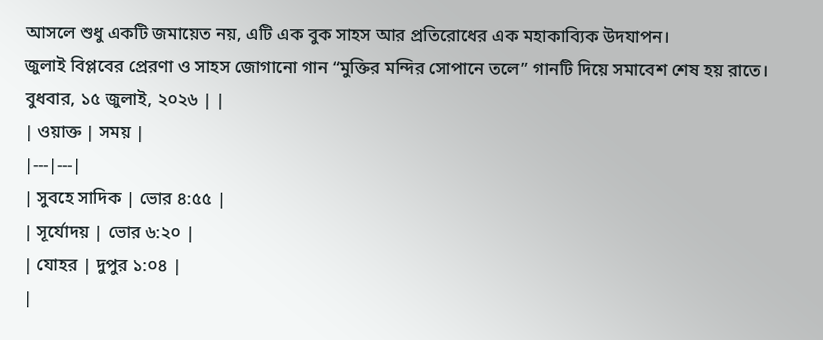আসলে শুধু একটি জমায়েত নয়, এটি এক বুক সাহস আর প্রতিরোধের এক মহাকাব্যিক উদযাপন।
জুলাই বিপ্লবের প্রেরণা ও সাহস জোগানো গান “মুক্তির মন্দির সোপানে তলে” গানটি দিয়ে সমাবেশ শেষ হয় রাতে।
বুধবার, ১৫ জুলাই, ২০২৬ | |
| ওয়াক্ত | সময় |
|---|---|
| সুবহে সাদিক | ভোর ৪:৫৫ |
| সূর্যোদয় | ভোর ৬:২০ |
| যোহর | দুপুর ১:০৪ |
|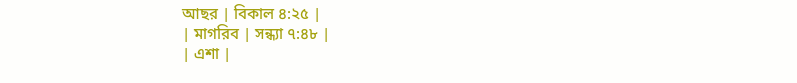আছর | বিকাল ৪:২৫ |
| মাগরিব | সন্ধ্যা ৭:৪৮ |
| এশা |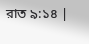রাত ৯:১৪ |